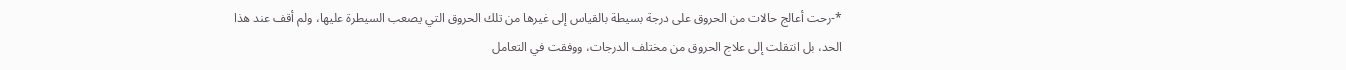*-رحت أعالج حالات من الحروق على درجة بسيطة بالقياس إلى غيرها من تلك الحروق التي يصعب السيطرة عليها، ولم أقف عند هذا الحد، بل انتقلت إلى علاج الحروق من مختلف الدرجات، ووفقت في التعامل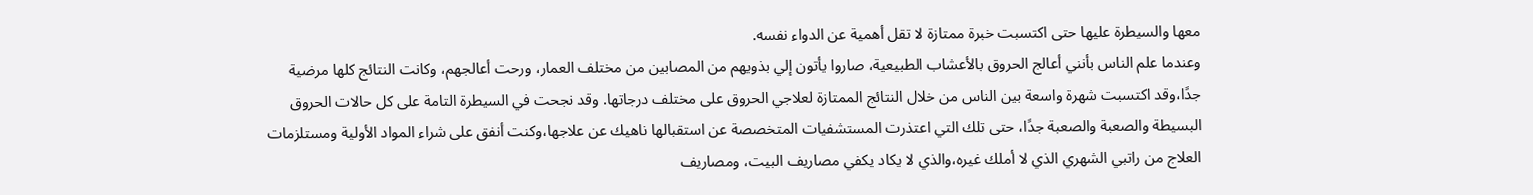معها والسيطرة عليها حتى اكتسبت خبرة ممتازة لا تقل أهمية عن الدواء نفسه.
وعندما علم الناس بأنني أعالج الحروق بالأعشاب الطبيعية، صاروا يأتون إلي بذويهم من المصابين من مختلف العمار، ورحت أعالجهم، وكانت النتائج كلها مرضية جدًا،وقد اكتسبت شهرة واسعة بين الناس من خلال النتائج الممتازة لعلاجي الحروق على مختلف درجاتها. وقد نجحت في السيطرة التامة على كل حالات الحروق البسيطة والصعبة والصعبة جدًا، حتى تلك التي اعتذرت المستشفيات المتخصصة عن استقبالها ناهيك عن علاجها،وكنت أنفق على شراء المواد الأولية ومستلزمات العلاج من راتبي الشهري الذي لا أملك غيره،والذي لا يكاد يكفي مصاريف البيت، ومصاريف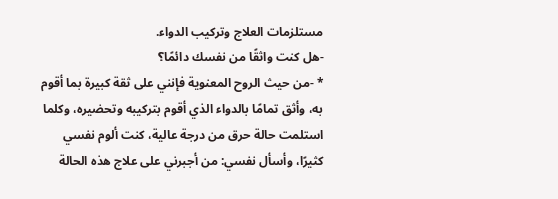مستلزمات العلاج وتركيب الدواء.
-هل كنت واثقًا من نفسك دائمًا؟
* -من حيث الروح المعنوية فإنني على ثقة كبيرة بما أقوم به، وأثق تمامًا بالدواء الذي أقوم بتركيبه وتحضيره، وكلما استلمت حالة حرق من درجة عالية، كنت ألوم نفسي كثيرًا، وأسأل نفسي: من أجبرني على علاج هذه الحالة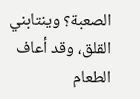الصعبة؟ وينتابني القلق، وقد أعاف الطعام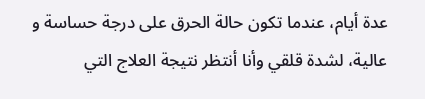عدة أيام، عندما تكون حالة الحرق على درجة حساسة و عالية، لشدة قلقي وأنا أنتظر نتيجة العلاج التي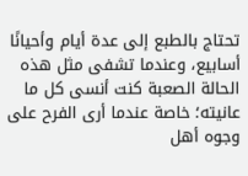تحتاج بالطبع إلى عدة أيام وأحيانًا أسابيع، وعندما تشفى مثل هذه الحالة الصعبة كنت أنسى كل ما عانيته؛ خاصة عندما أرى الفرح على وجوه أهل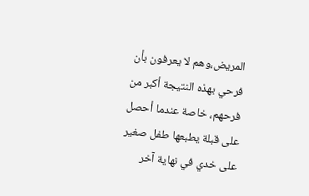المريض،وهم لا يعرفون بأن فرحي بهذه النتيجة أكبر من فرحهم، خاصة عندما أحصل على قبلة يطبعها طفل صغير على خدي في نهاية آخر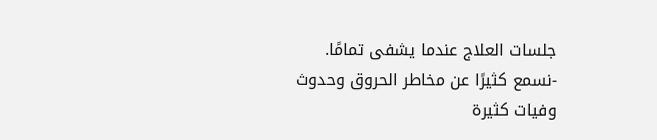جلسات العلاج عندما يشفى تمامًا.
-نسمع كثيرًا عن مخاطر الحروق وحدوث وفيات كثيرة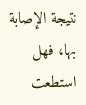نتيجة الإصابة بها، فهل استطعت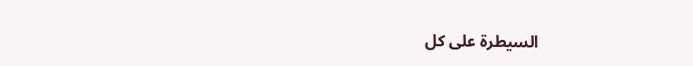السيطرة على كل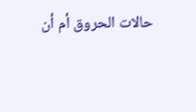حالات الحروق أم أن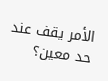الأمر يقف عند حد معين؟